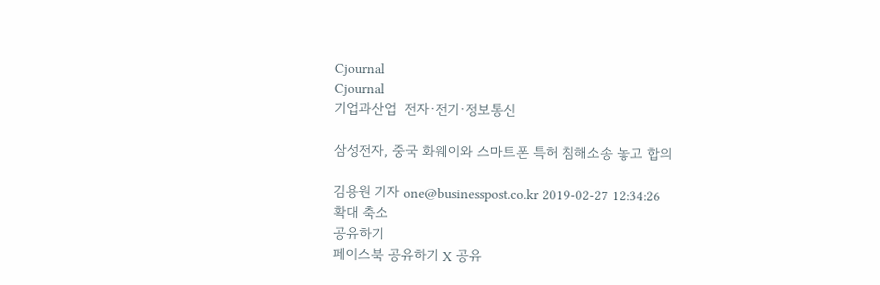Cjournal
Cjournal
기업과산업  전자·전기·정보통신

삼성전자, 중국 화웨이와 스마트폰 특허 침해소송 놓고 합의

김용원 기자 one@businesspost.co.kr 2019-02-27 12:34:26
확대 축소
공유하기
페이스북 공유하기 X 공유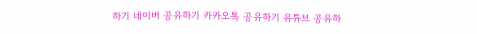하기 네이버 공유하기 카카오톡 공유하기 유튜브 공유하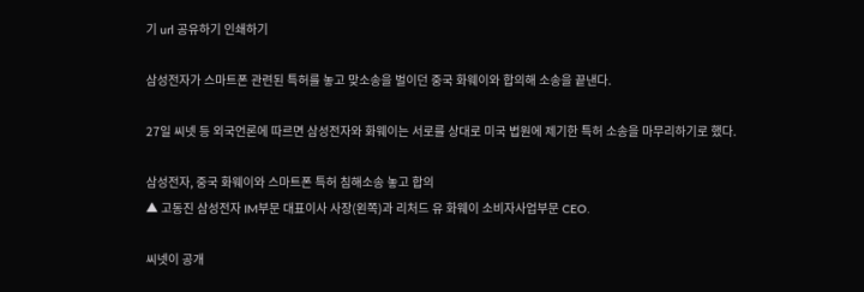기 url 공유하기 인쇄하기

삼성전자가 스마트폰 관련된 특허를 놓고 맞소송을 벌이던 중국 화웨이와 합의해 소송을 끝낸다.

27일 씨넷 등 외국언론에 따르면 삼성전자와 화웨이는 서로를 상대로 미국 법원에 제기한 특허 소송을 마무리하기로 했다.

삼성전자, 중국 화웨이와 스마트폰 특허 침해소송 놓고 합의
▲ 고동진 삼성전자 IM부문 대표이사 사장(왼쪽)과 리처드 유 화웨이 소비자사업부문 CEO.

씨넷이 공개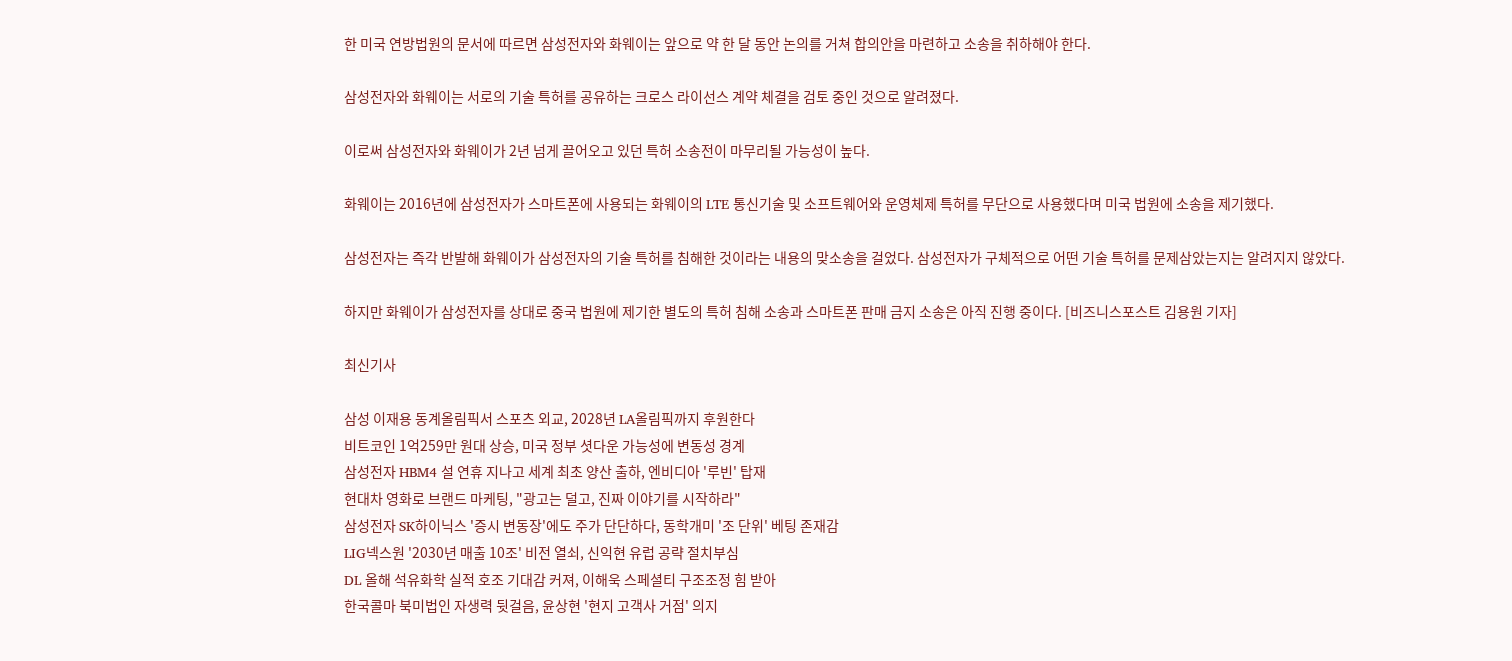한 미국 연방법원의 문서에 따르면 삼성전자와 화웨이는 앞으로 약 한 달 동안 논의를 거쳐 합의안을 마련하고 소송을 취하해야 한다.

삼성전자와 화웨이는 서로의 기술 특허를 공유하는 크로스 라이선스 계약 체결을 검토 중인 것으로 알려졌다.

이로써 삼성전자와 화웨이가 2년 넘게 끌어오고 있던 특허 소송전이 마무리될 가능성이 높다.

화웨이는 2016년에 삼성전자가 스마트폰에 사용되는 화웨이의 LTE 통신기술 및 소프트웨어와 운영체제 특허를 무단으로 사용했다며 미국 법원에 소송을 제기했다.

삼성전자는 즉각 반발해 화웨이가 삼성전자의 기술 특허를 침해한 것이라는 내용의 맞소송을 걸었다. 삼성전자가 구체적으로 어떤 기술 특허를 문제삼았는지는 알려지지 않았다.

하지만 화웨이가 삼성전자를 상대로 중국 법원에 제기한 별도의 특허 침해 소송과 스마트폰 판매 금지 소송은 아직 진행 중이다. [비즈니스포스트 김용원 기자]

최신기사

삼성 이재용 동계올림픽서 스포츠 외교, 2028년 LA올림픽까지 후원한다
비트코인 1억259만 원대 상승, 미국 정부 셧다운 가능성에 변동성 경계
삼성전자 HBM4 설 연휴 지나고 세계 최초 양산 출하, 엔비디아 '루빈' 탑재
현대차 영화로 브랜드 마케팅, "광고는 덜고, 진짜 이야기를 시작하라"
삼성전자 SK하이닉스 '증시 변동장'에도 주가 단단하다, 동학개미 '조 단위' 베팅 존재감
LIG넥스원 '2030년 매출 10조' 비전 열쇠, 신익현 유럽 공략 절치부심
DL 올해 석유화학 실적 호조 기대감 커져, 이해욱 스페셜티 구조조정 힘 받아
한국콜마 북미법인 자생력 뒷걸음, 윤상현 '현지 고객사 거점' 의지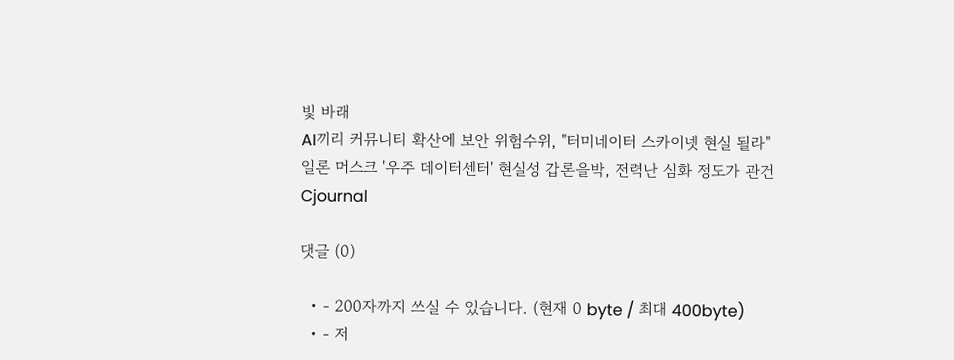빛 바래
AI끼리 커뮤니티 확산에 보안 위험수위, "터미네이터 스카이넷 현실 될라"
일론 머스크 '우주 데이터센터' 현실성 갑론을박, 전력난 심화 정도가 관건
Cjournal

댓글 (0)

  • - 200자까지 쓰실 수 있습니다. (현재 0 byte / 최대 400byte)
  • - 저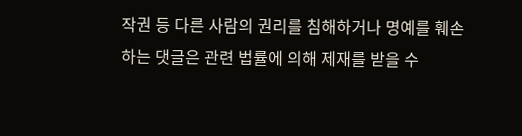작권 등 다른 사람의 권리를 침해하거나 명예를 훼손하는 댓글은 관련 법률에 의해 제재를 받을 수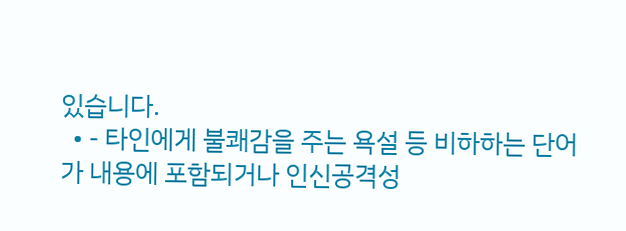있습니다.
  • - 타인에게 불쾌감을 주는 욕설 등 비하하는 단어가 내용에 포함되거나 인신공격성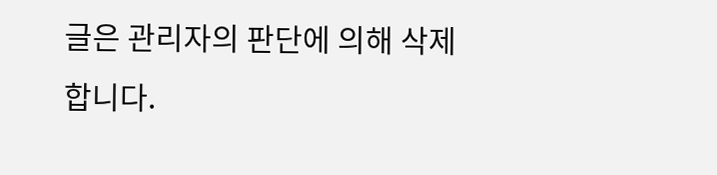글은 관리자의 판단에 의해 삭제 합니다.